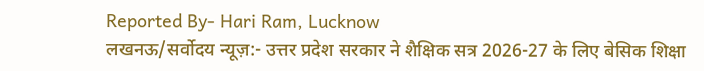Reported By- Hari Ram, Lucknow
लखनऊ/सर्वोदय न्यूज़:- उत्तर प्रदेश सरकार ने शैक्षिक सत्र 2026-27 के लिए बेसिक शिक्षा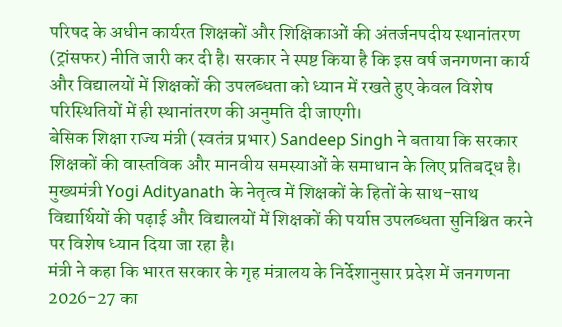परिषद के अधीन कार्यरत शिक्षकों और शिक्षिकाओं की अंतर्जनपदीय स्थानांतरण (ट्रांसफर) नीति जारी कर दी है। सरकार ने स्पष्ट किया है कि इस वर्ष जनगणना कार्य और विद्यालयों में शिक्षकों की उपलब्धता को ध्यान में रखते हुए केवल विशेष परिस्थितियों में ही स्थानांतरण की अनुमति दी जाएगी।
बेसिक शिक्षा राज्य मंत्री (स्वतंत्र प्रभार) Sandeep Singh ने बताया कि सरकार शिक्षकों की वास्तविक और मानवीय समस्याओं के समाधान के लिए प्रतिबद्ध है। मुख्यमंत्री Yogi Adityanath के नेतृत्व में शिक्षकों के हितों के साथ-साथ विद्यार्थियों की पढ़ाई और विद्यालयों में शिक्षकों की पर्याप्त उपलब्धता सुनिश्चित करने पर विशेष ध्यान दिया जा रहा है।
मंत्री ने कहा कि भारत सरकार के गृह मंत्रालय के निर्देशानुसार प्रदेश में जनगणना 2026-27 का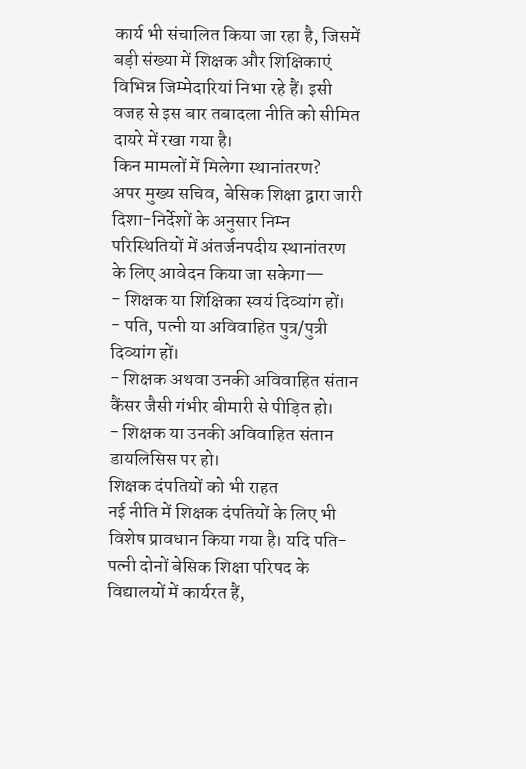कार्य भी संचालित किया जा रहा है, जिसमें बड़ी संख्या में शिक्षक और शिक्षिकाएं विभिन्न जिम्मेदारियां निभा रहे हैं। इसी वजह से इस बार तबादला नीति को सीमित दायरे में रखा गया है।
किन मामलों में मिलेगा स्थानांतरण?
अपर मुख्य सचिव, बेसिक शिक्षा द्वारा जारी दिशा-निर्देशों के अनुसार निम्न परिस्थितियों में अंतर्जनपदीय स्थानांतरण के लिए आवेदन किया जा सकेगा—
- शिक्षक या शिक्षिका स्वयं दिव्यांग हों।
- पति, पत्नी या अविवाहित पुत्र/पुत्री दिव्यांग हों।
- शिक्षक अथवा उनकी अविवाहित संतान कैंसर जैसी गंभीर बीमारी से पीड़ित हो।
- शिक्षक या उनकी अविवाहित संतान डायलिसिस पर हो।
शिक्षक दंपतियों को भी राहत
नई नीति में शिक्षक दंपतियों के लिए भी विशेष प्रावधान किया गया है। यदि पति-पत्नी दोनों बेसिक शिक्षा परिषद के विद्यालयों में कार्यरत हैं,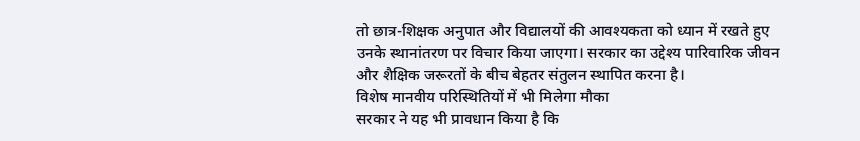तो छात्र-शिक्षक अनुपात और विद्यालयों की आवश्यकता को ध्यान में रखते हुए उनके स्थानांतरण पर विचार किया जाएगा। सरकार का उद्देश्य पारिवारिक जीवन और शैक्षिक जरूरतों के बीच बेहतर संतुलन स्थापित करना है।
विशेष मानवीय परिस्थितियों में भी मिलेगा मौका
सरकार ने यह भी प्रावधान किया है कि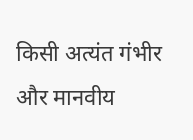किसी अत्यंत गंभीर और मानवीय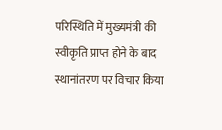परिस्थिति में मुख्यमंत्री की स्वीकृति प्राप्त होने के बाद स्थानांतरण पर विचार किया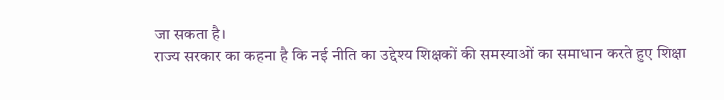जा सकता है।
राज्य सरकार का कहना है कि नई नीति का उद्देश्य शिक्षकों की समस्याओं का समाधान करते हुए शिक्षा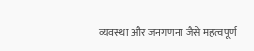व्यवस्था और जनगणना जैसे महत्वपूर्ण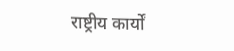राष्ट्रीय कार्यों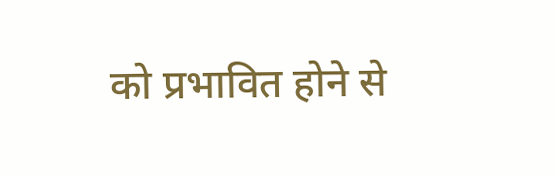को प्रभावित होने से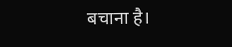बचाना है।